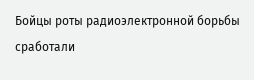Бойцы роты радиоэлектронной борьбы сработали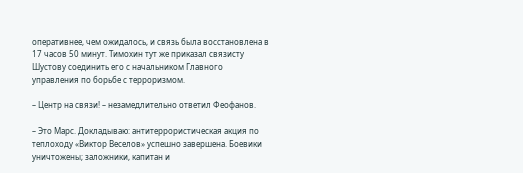оперативнее, чем ожидалось, и связь была восстановлена в 17 часов 50 минут. Тимохин тут же приказал связисту Шустову соединить его с начальником Главного управления по борьбе с терроризмом.

– Центр на связи! – незамедлительно ответил Феофанов.

– Это Марс. Докладываю: антитеррористическая акция по теплоходу «Виктор Веселов» успешно завершена. Боевики уничтожены; заложники, капитан и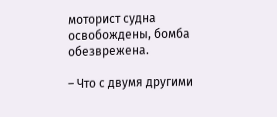моторист судна освобождены, бомба обезврежена.

– Что с двумя другими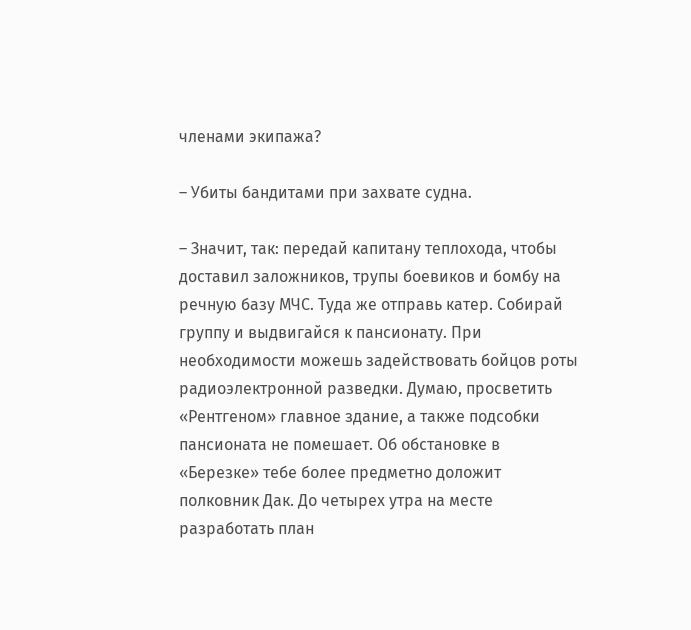членами экипажа?

– Убиты бандитами при захвате судна.

– Значит, так: передай капитану теплохода, чтобы доставил заложников, трупы боевиков и бомбу на речную базу МЧС. Туда же отправь катер. Собирай группу и выдвигайся к пансионату. При необходимости можешь задействовать бойцов роты радиоэлектронной разведки. Думаю, просветить «Рентгеном» главное здание, а также подсобки пансионата не помешает. Об обстановке в «Березке» тебе более предметно доложит полковник Дак. До четырех утра на месте разработать план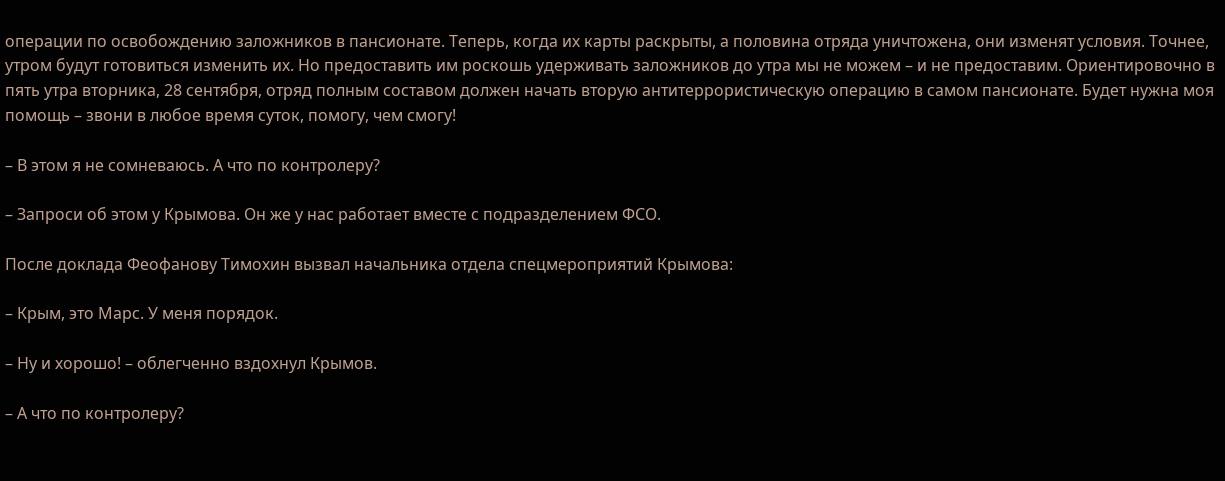операции по освобождению заложников в пансионате. Теперь, когда их карты раскрыты, а половина отряда уничтожена, они изменят условия. Точнее, утром будут готовиться изменить их. Но предоставить им роскошь удерживать заложников до утра мы не можем – и не предоставим. Ориентировочно в пять утра вторника, 28 сентября, отряд полным составом должен начать вторую антитеррористическую операцию в самом пансионате. Будет нужна моя помощь – звони в любое время суток, помогу, чем смогу!

– В этом я не сомневаюсь. А что по контролеру?

– Запроси об этом у Крымова. Он же у нас работает вместе с подразделением ФСО.

После доклада Феофанову Тимохин вызвал начальника отдела спецмероприятий Крымова:

– Крым, это Марс. У меня порядок.

– Ну и хорошо! – облегченно вздохнул Крымов.

– А что по контролеру?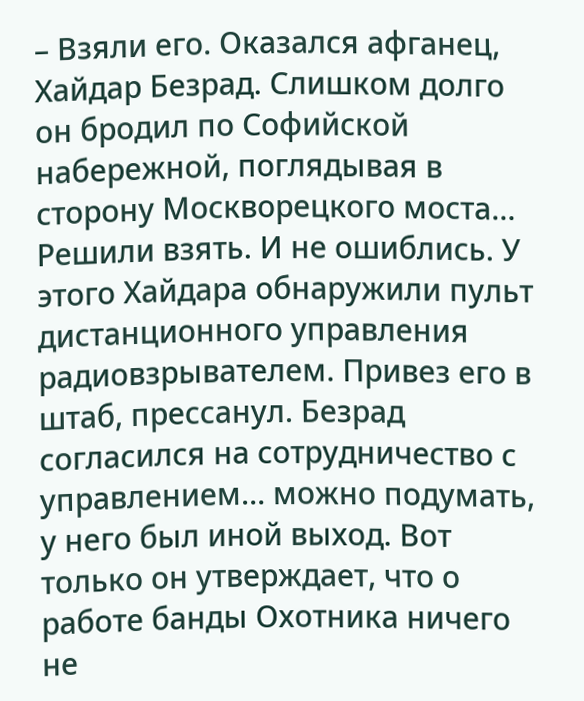– Взяли его. Оказался афганец, Хайдар Безрад. Слишком долго он бродил по Софийской набережной, поглядывая в сторону Москворецкого моста… Решили взять. И не ошиблись. У этого Хайдара обнаружили пульт дистанционного управления радиовзрывателем. Привез его в штаб, прессанул. Безрад согласился на сотрудничество с управлением… можно подумать, у него был иной выход. Вот только он утверждает, что о работе банды Охотника ничего не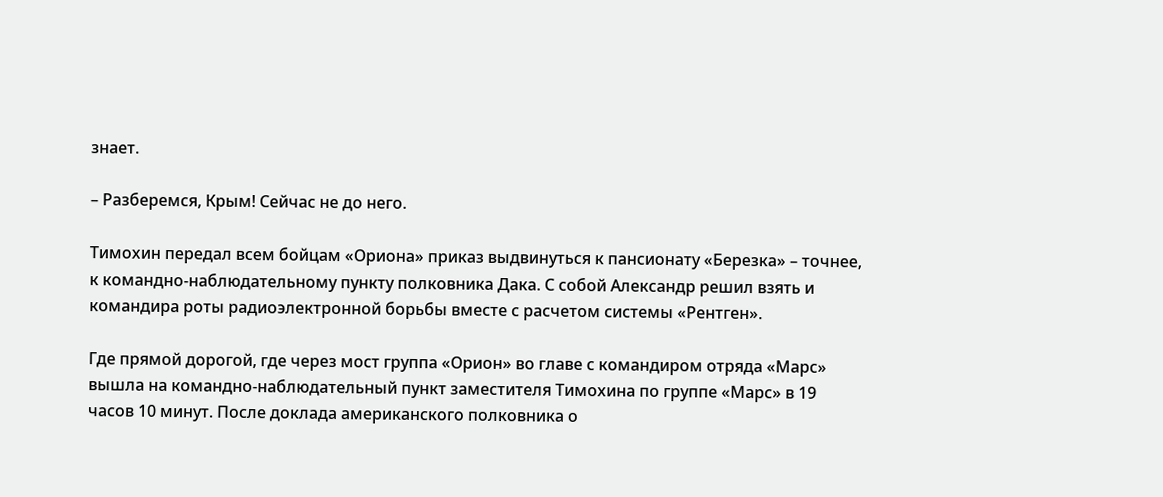знает.

– Разберемся, Крым! Сейчас не до него.

Тимохин передал всем бойцам «Ориона» приказ выдвинуться к пансионату «Березка» – точнее, к командно-наблюдательному пункту полковника Дака. С собой Александр решил взять и командира роты радиоэлектронной борьбы вместе с расчетом системы «Рентген».

Где прямой дорогой, где через мост группа «Орион» во главе с командиром отряда «Марс» вышла на командно-наблюдательный пункт заместителя Тимохина по группе «Марс» в 19 часов 10 минут. После доклада американского полковника о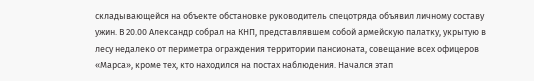складывающейся на объекте обстановке руководитель спецотряда объявил личному составу ужин. В 20.00 Александр собрал на КНП, представлявшем собой армейскую палатку, укрытую в лесу недалеко от периметра ограждения территории пансионата, совещание всех офицеров «Марса», кроме тех, кто находился на постах наблюдения. Начался этап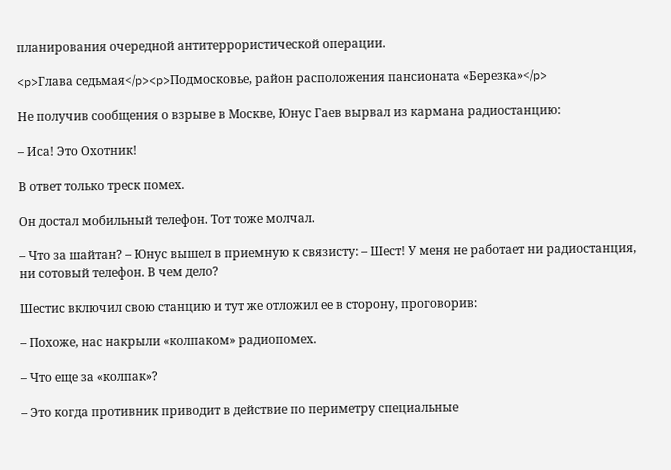планирования очередной антитеррористической операции.

<p>Глава седьмая</p><p>Подмосковье, район расположения пансионата «Березка»</p>

Не получив сообщения о взрыве в Москве, Юнус Гаев вырвал из кармана радиостанцию:

– Иса! Это Охотник!

В ответ только треск помех.

Он достал мобильный телефон. Тот тоже молчал.

– Что за шайтан? – Юнус вышел в приемную к связисту: – Шест! У меня не работает ни радиостанция, ни сотовый телефон. В чем дело?

Шестис включил свою станцию и тут же отложил ее в сторону, проговорив:

– Похоже, нас накрыли «колпаком» радиопомех.

– Что еще за «колпак»?

– Это когда противник приводит в действие по периметру специальные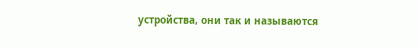устройства, они так и называются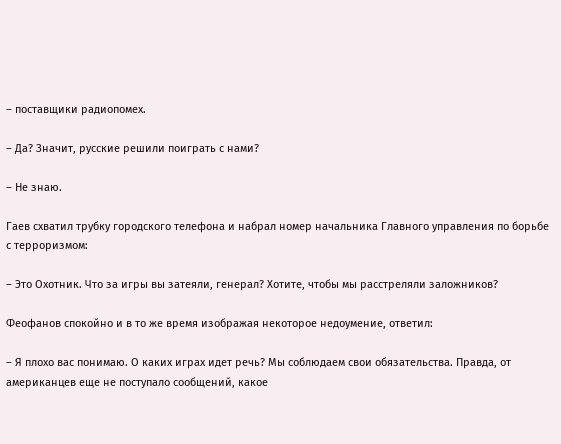– поставщики радиопомех.

– Да? Значит, русские решили поиграть с нами?

– Не знаю.

Гаев схватил трубку городского телефона и набрал номер начальника Главного управления по борьбе с терроризмом:

– Это Охотник. Что за игры вы затеяли, генерал? Хотите, чтобы мы расстреляли заложников?

Феофанов спокойно и в то же время изображая некоторое недоумение, ответил:

– Я плохо вас понимаю. О каких играх идет речь? Мы соблюдаем свои обязательства. Правда, от американцев еще не поступало сообщений, какое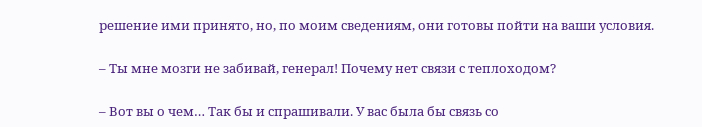решение ими принято, но, по моим сведениям, они готовы пойти на ваши условия.

– Ты мне мозги не забивай, генерал! Почему нет связи с теплоходом?

– Вот вы о чем… Так бы и спрашивали. У вас была бы связь со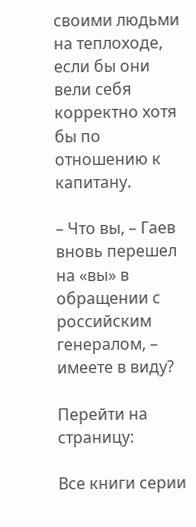своими людьми на теплоходе, если бы они вели себя корректно хотя бы по отношению к капитану.

– Что вы, – Гаев вновь перешел на «вы» в обращении с российским генералом, – имеете в виду?

Перейти на страницу:

Все книги серии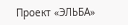Проект «ЭЛЬБА»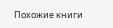Похожие книги